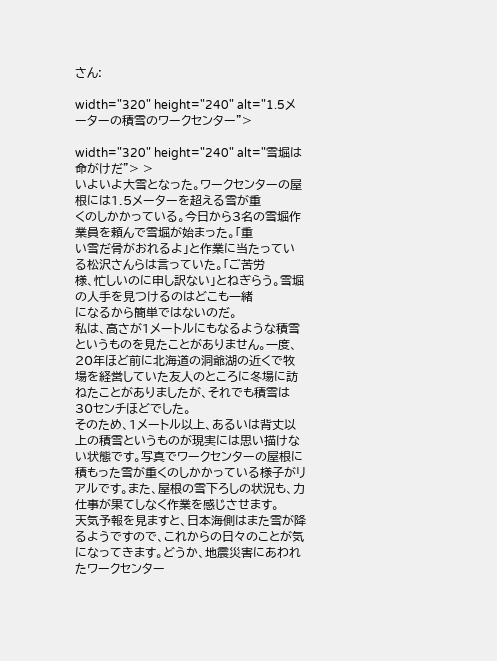さん:

width="320" height="240" alt="1.5メーターの積雪のワークセンター">

width="320" height="240" alt="雪堀は命がけだ"> >
いよいよ大雪となった。ワークセンターの屋根には1.5メーターを超える雪が重
くのしかかっている。今日から3名の雪堀作業員を頼んで雪堀が始まった。「重
い雪だ骨がおれるよ」と作業に当たっている松沢さんらは言っていた。「ご苦労
様、忙しいのに申し訳ない」とねぎらう。雪堀の人手を見つけるのはどこも一緒
になるから簡単ではないのだ。
私は、高さが1メートルにもなるような積雪というものを見たことがありません。一度、20年ほど前に北海道の洞爺湖の近くで牧場を経営していた友人のところに冬場に訪ねたことがありましたが、それでも積雪は30センチほどでした。
そのため、1メートル以上、あるいは背丈以上の積雪というものが現実には思い描けない状態です。写真でワークセンターの屋根に積もった雪が重くのしかかっている様子がリアルです。また、屋根の雪下ろしの状況も、力仕事が果てしなく作業を感じさせます。
天気予報を見ますと、日本海側はまた雪が降るようですので、これからの日々のことが気になってきます。どうか、地震災害にあわれたワークセンター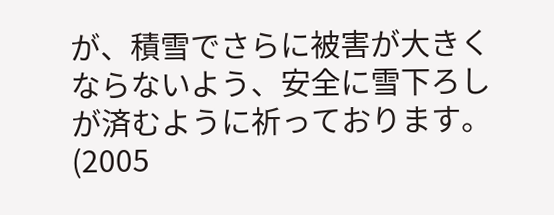が、積雪でさらに被害が大きくならないよう、安全に雪下ろしが済むように祈っております。(2005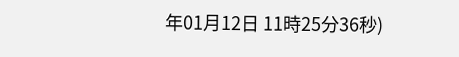年01月12日 11時25分36秒)